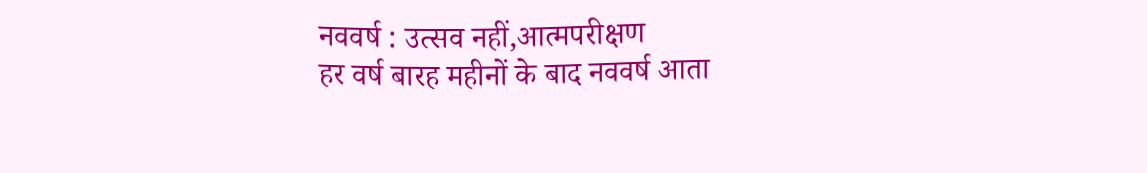नववर्ष : उत्सव नहीं,आत्मपरीक्षण
हर वर्ष बारह महीनों के बाद नववर्ष आता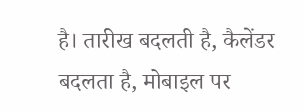है। तारीख बदलती है, कैलेंडर बदलता है, मोबाइल पर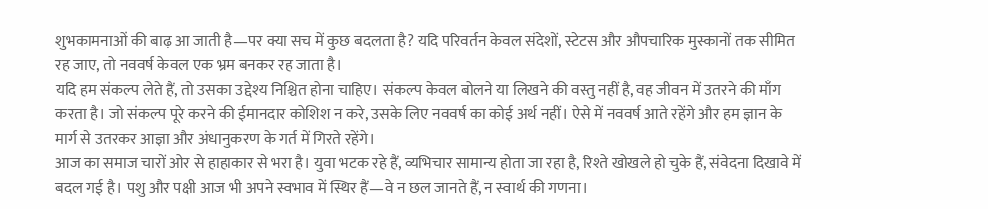शुभकामनाओं की बाढ़ आ जाती है—पर क्या सच में कुछ बदलता है? यदि परिवर्तन केवल संदेशों, स्टेटस और औपचारिक मुस्कानों तक सीमित रह जाए, तो नववर्ष केवल एक भ्रम बनकर रह जाता है।
यदि हम संकल्प लेते हैं, तो उसका उद्देश्य निश्चित होना चाहिए। संकल्प केवल बोलने या लिखने की वस्तु नहीं है, वह जीवन में उतरने की माँग करता है। जो संकल्प पूरे करने की ईमानदार कोशिश न करे, उसके लिए नववर्ष का कोई अर्थ नहीं। ऐसे में नववर्ष आते रहेंगे और हम ज्ञान के मार्ग से उतरकर आज्ञा और अंधानुकरण के गर्त में गिरते रहेंगे।
आज का समाज चारों ओर से हाहाकार से भरा है। युवा भटक रहे हैं, व्यभिचार सामान्य होता जा रहा है, रिश्ते खोखले हो चुके हैं, संवेदना दिखावे में बदल गई है। पशु और पक्षी आज भी अपने स्वभाव में स्थिर हैं—वे न छल जानते हैं, न स्वार्थ की गणना।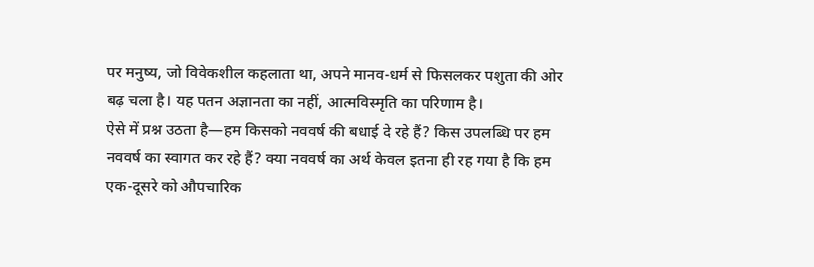पर मनुष्य, जो विवेकशील कहलाता था, अपने मानव-धर्म से फिसलकर पशुता की ओर बढ़ चला है। यह पतन अज्ञानता का नहीं, आत्मविस्मृति का परिणाम है।
ऐसे में प्रश्न उठता है—हम किसको नववर्ष की बधाई दे रहे हैं? किस उपलब्धि पर हम नववर्ष का स्वागत कर रहे हैं? क्या नववर्ष का अर्थ केवल इतना ही रह गया है कि हम एक-दूसरे को औपचारिक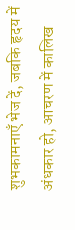शुभकामनाएँ भेज दें, जबकि हृदय में अंधकार हो, आचरण में कालिख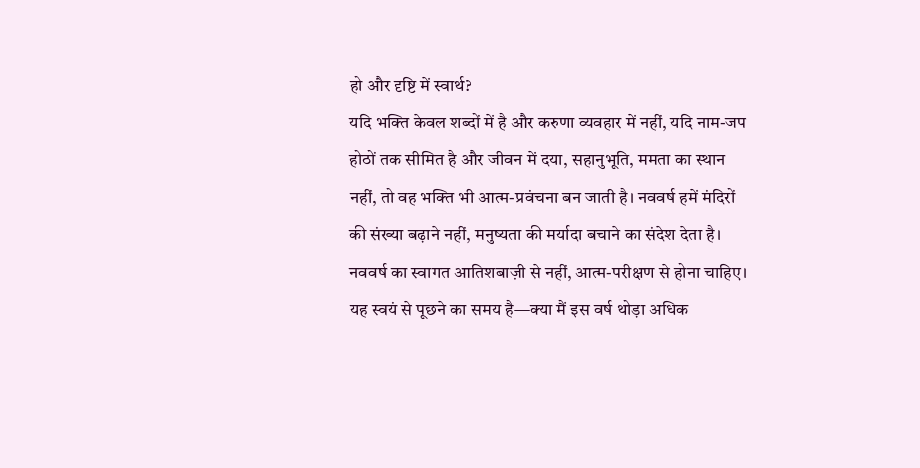हो और दृष्टि में स्वार्थ?
यदि भक्ति केवल शब्दों में है और करुणा व्यवहार में नहीं, यदि नाम-जप होठों तक सीमित है और जीवन में दया, सहानुभूति, ममता का स्थान नहीं, तो वह भक्ति भी आत्म-प्रवंचना बन जाती है। नववर्ष हमें मंदिरों की संख्या बढ़ाने नहीं, मनुष्यता की मर्यादा बचाने का संदेश देता है।
नववर्ष का स्वागत आतिशबाज़ी से नहीं, आत्म-परीक्षण से होना चाहिए। यह स्वयं से पूछने का समय है—क्या मैं इस वर्ष थोड़ा अधिक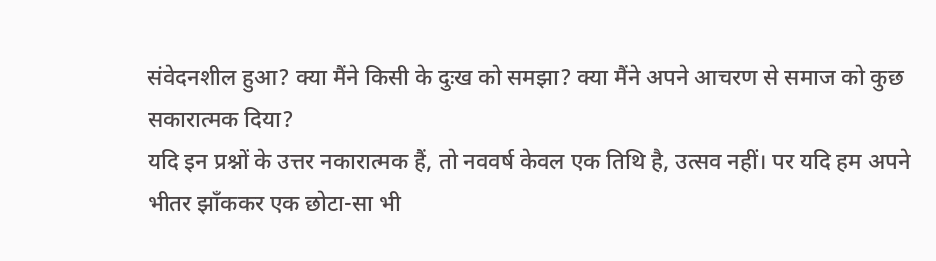संवेदनशील हुआ? क्या मैंने किसी के दुःख को समझा? क्या मैंने अपने आचरण से समाज को कुछ सकारात्मक दिया?
यदि इन प्रश्नों के उत्तर नकारात्मक हैं, तो नववर्ष केवल एक तिथि है, उत्सव नहीं। पर यदि हम अपने भीतर झाँककर एक छोटा-सा भी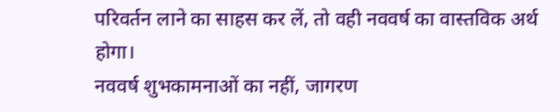परिवर्तन लाने का साहस कर लें, तो वही नववर्ष का वास्तविक अर्थ होगा।
नववर्ष शुभकामनाओं का नहीं, जागरण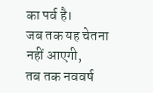का पर्व है।
जब तक यह चेतना नहीं आएगी,
तब तक नववर्ष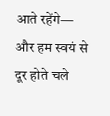आते रहेंगे—
और हम स्वयं से दूर होते चले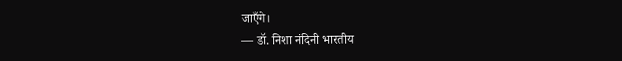जाएँगे।
— डॉ. निशा नंदिनी भारतीय